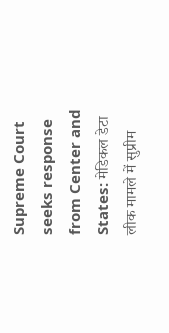Supreme Court seeks response from Center and States: मेडिकल डेटा लीक मामले में सुप्रीम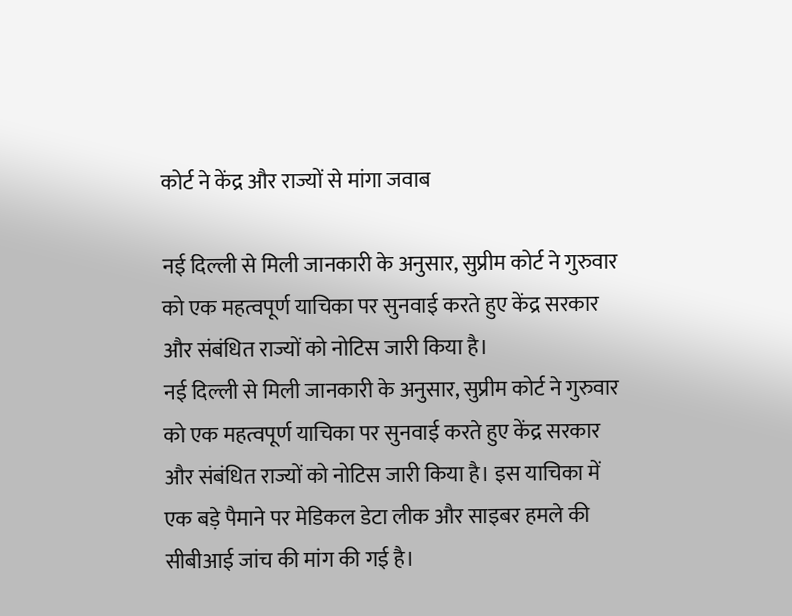कोर्ट ने केंद्र और राज्यों से मांगा जवाब

नई दिल्ली से मिली जानकारी के अनुसार, सुप्रीम कोर्ट ने गुरुवार को एक महत्वपूर्ण याचिका पर सुनवाई करते हुए केंद्र सरकार और संबंधित राज्यों को नोटिस जारी किया है।
नई दिल्ली से मिली जानकारी के अनुसार, सुप्रीम कोर्ट ने गुरुवार को एक महत्वपूर्ण याचिका पर सुनवाई करते हुए केंद्र सरकार और संबंधित राज्यों को नोटिस जारी किया है। इस याचिका में एक बड़े पैमाने पर मेडिकल डेटा लीक और साइबर हमले की सीबीआई जांच की मांग की गई है।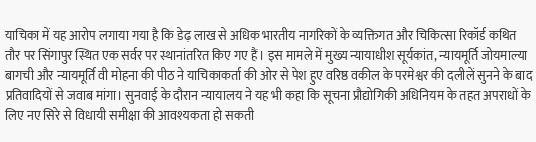याचिका में यह आरोप लगाया गया है कि डेढ़ लाख से अधिक भारतीय नागरिकों के व्यक्तिगत और चिकित्सा रिकॉर्ड कथित तौर पर सिंगापुर स्थित एक सर्वर पर स्थानांतरित किए गए हैं। इस मामले में मुख्य न्यायाधीश सूर्यकांत, न्यायमूर्ति जोयमाल्या बागची और न्यायमूर्ति वी मोहना की पीठ ने याचिकाकर्ता की ओर से पेश हुए वरिष्ठ वकील के परमेश्वर की दलीलें सुनने के बाद प्रतिवादियों से जवाब मांगा। सुनवाई के दौरान न्यायालय ने यह भी कहा कि सूचना प्रौद्योगिकी अधिनियम के तहत अपराधों के लिए नए सिरे से विधायी समीक्षा की आवश्यकता हो सकती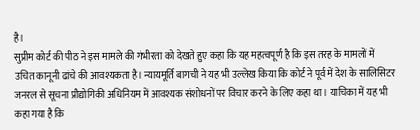है।
सुप्रीम कोर्ट की पीठ ने इस मामले की गंभीरता को देखते हुए कहा कि यह महत्वपूर्ण है कि इस तरह के मामलों में उचित कानूनी ढांचे की आवश्यकता है। न्यायमूर्ति बागची ने यह भी उल्लेख किया कि कोर्ट ने पूर्व में देश के सालिसिटर जनरल से सूचना प्रौद्योगिकी अधिनियम में आवश्यक संशोधनों पर विचार करने के लिए कहा था। याचिका में यह भी कहा गया है कि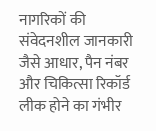नागरिकों की संवेदनशील जानकारी जैसे आधार, पैन नंबर और चिकित्सा रिकॉर्ड लीक होने का गंभीर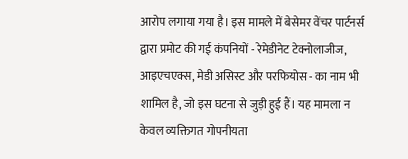आरोप लगाया गया है। इस मामले में बेसेमर वेंचर पार्टनर्स द्वारा प्रमोट की गई कंपनियों - रेमेडीनेट टेक्नोलाजीज, आइएचएक्स, मेडी असिस्ट और परफियोस - का नाम भी शामिल है, जो इस घटना से जुड़ी हुई हैं। यह मामला न केवल व्यक्तिगत गोपनीयता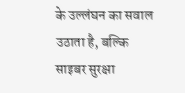के उल्लंघन का सवाल उठाता है, बल्कि साइबर सुरक्षा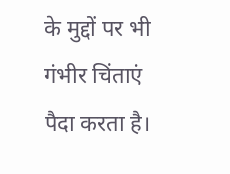के मुद्दों पर भी गंभीर चिंताएं पैदा करता है।